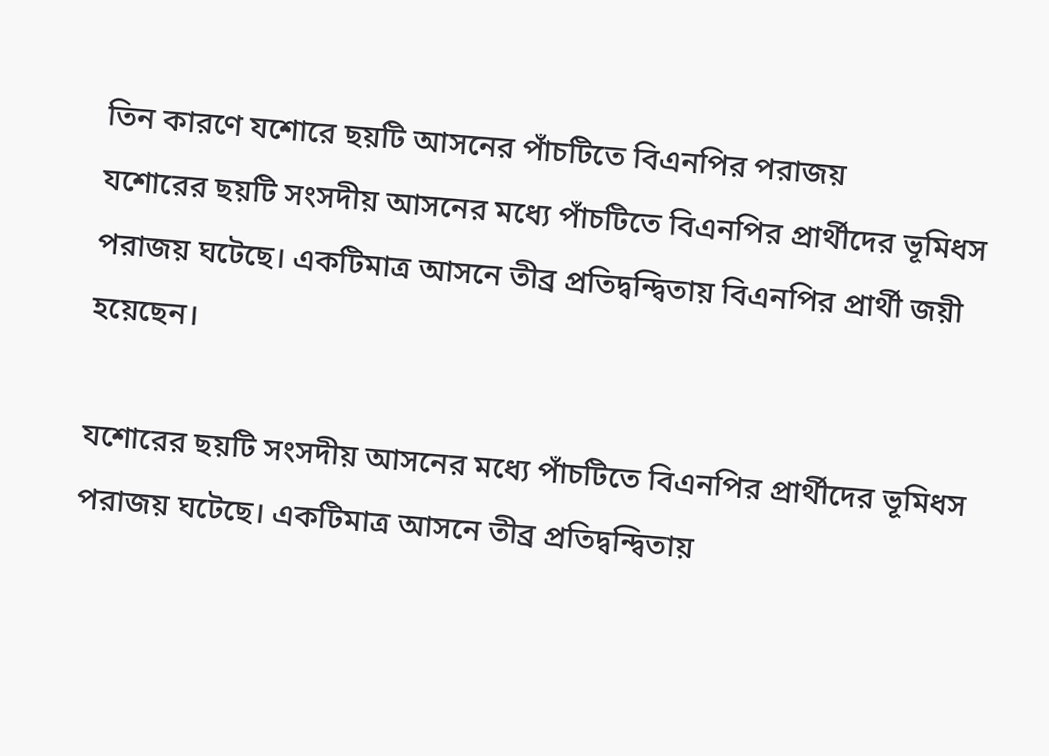তিন কারণে যশোরে ছয়টি আসনের পাঁচটিতে বিএনপির পরাজয়
যশোরের ছয়টি সংসদীয় আসনের মধ্যে পাঁচটিতে বিএনপির প্রার্থীদের ভূমিধস পরাজয় ঘটেছে। একটিমাত্র আসনে তীব্র প্রতিদ্বন্দ্বিতায় বিএনপির প্রার্থী জয়ী হয়েছেন।

যশোরের ছয়টি সংসদীয় আসনের মধ্যে পাঁচটিতে বিএনপির প্রার্থীদের ভূমিধস পরাজয় ঘটেছে। একটিমাত্র আসনে তীব্র প্রতিদ্বন্দ্বিতায়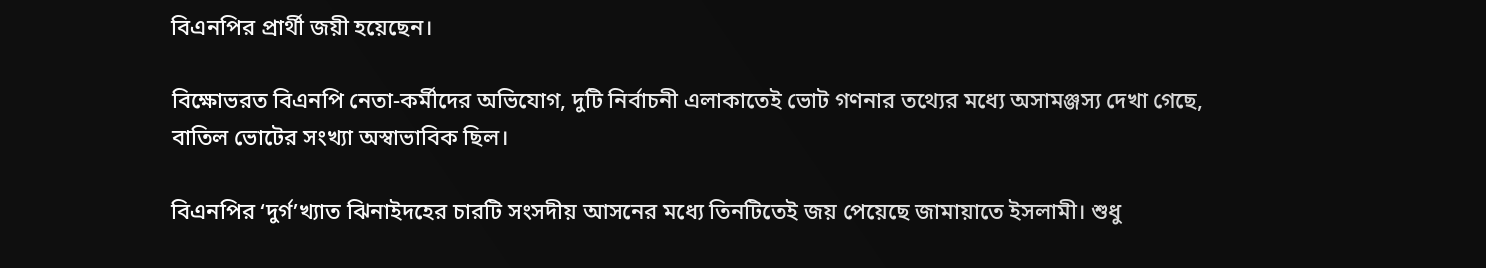বিএনপির প্রার্থী জয়ী হয়েছেন।

বিক্ষোভরত বিএনপি নেতা-কর্মীদের অভিযোগ, দুটি নির্বাচনী এলাকাতেই ভোট গণনার তথ্যের মধ্যে অসামঞ্জস্য দেখা গেছে, বাতিল ভোটের সংখ্যা অস্বাভাবিক ছিল।

বিএনপির ‘দুর্গ’খ্যাত ঝিনাইদহের চারটি সংসদীয় আসনের মধ্যে তিনটিতেই জয় পেয়েছে জামায়াতে ইসলামী। শুধু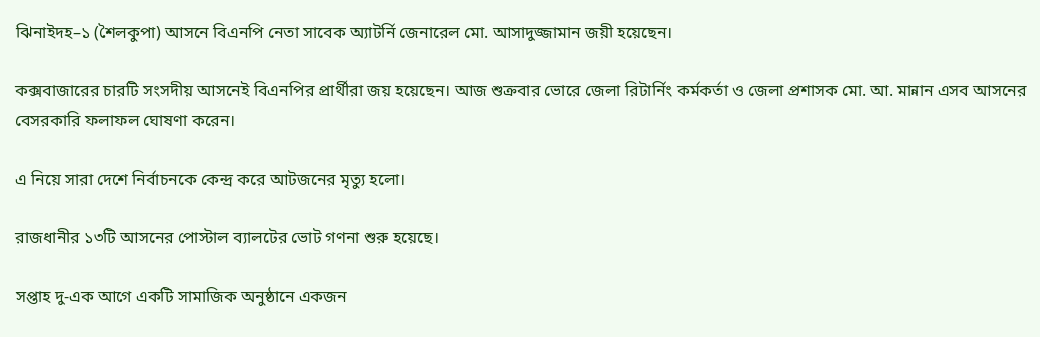ঝিনাইদহ–১ (শৈলকুপা) আসনে বিএনপি নেতা সাবেক অ্যাটর্নি জেনারেল মো. আসাদুজ্জামান জয়ী হয়েছেন।

কক্সবাজারের চারটি সংসদীয় আসনেই বিএনপির প্রার্থীরা জয় হয়েছেন। আজ শুক্রবার ভোরে জেলা রিটার্নিং কর্মকর্তা ও জেলা প্রশাসক মো. আ. মান্নান এসব আসনের বেসরকারি ফলাফল ঘোষণা করেন।

এ নিয়ে সারা দেশে নির্বাচনকে কেন্দ্র করে আটজনের মৃত্যু হলো।

রাজধানীর ১৩টি আসনের পোস্টাল ব্যালটের ভোট গণনা শুরু হয়েছে।

সপ্তাহ দু-এক আগে একটি সামাজিক অনুষ্ঠানে একজন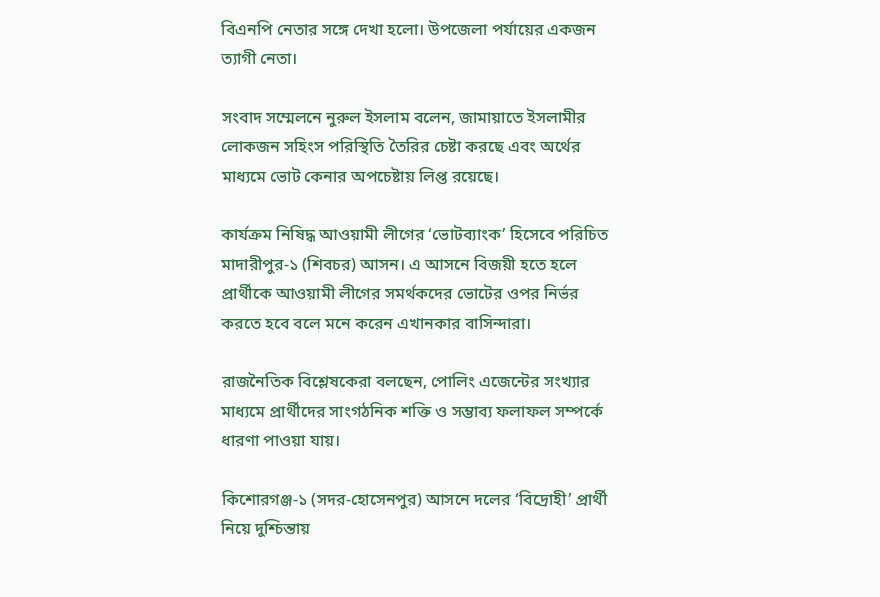বিএনপি নেতার সঙ্গে দেখা হলো। উপজেলা পর্যায়ের একজন ত্যাগী নেতা।

সংবাদ সম্মেলনে নুরুল ইসলাম বলেন, জামায়াতে ইসলামীর লোকজন সহিংস পরিস্থিতি তৈরির চেষ্টা করছে এবং অর্থের মাধ্যমে ভোট কেনার অপচেষ্টায় লিপ্ত রয়েছে।

কার্যক্রম নিষিদ্ধ আওয়ামী লীগের ‘ভোটব্যাংক’ হিসেবে পরিচিত মাদারীপুর-১ (শিবচর) আসন। এ আসনে বিজয়ী হতে হলে প্রার্থীকে আওয়ামী লীগের সমর্থকদের ভোটের ওপর নির্ভর করতে হবে বলে মনে করেন এখানকার বাসিন্দারা।

রাজনৈতিক বিশ্লেষকেরা বলছেন, পোলিং এজেন্টের সংখ্যার মাধ্যমে প্রার্থীদের সাংগঠনিক শক্তি ও সম্ভাব্য ফলাফল সম্পর্কে ধারণা পাওয়া যায়।

কিশোরগঞ্জ-১ (সদর-হোসেনপুর) আসনে দলের ‘বিদ্রোহী’ প্রার্থী নিয়ে দুশ্চিন্তায়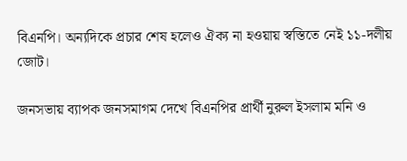বিএনপি। অন্যদিকে প্রচার শেষ হলেও ঐক্য না হওয়ায় স্বস্তিতে নেই ১১-দলীয় জোট।

জনসভায় ব্যাপক জনসমাগম দেখে বিএনপির প্রার্থী নুরুল ইসলাম মনি ও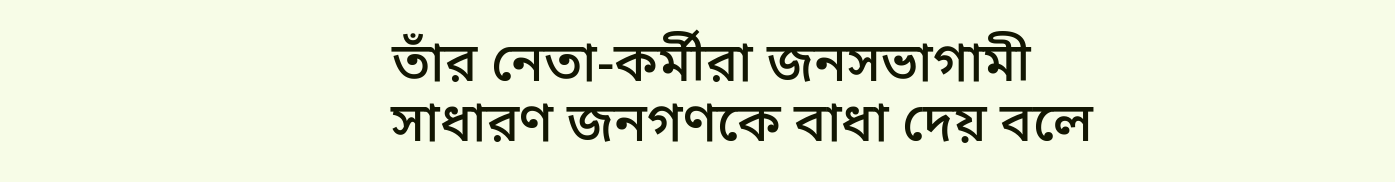তাঁর নেতা-কর্মীরা জনসভাগামী সাধারণ জনগণকে বাধা দেয় বলে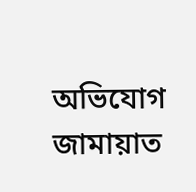অভিযোগ জামায়াত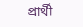প্রার্থী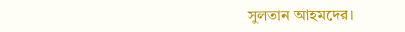সুলতান আহমদের।